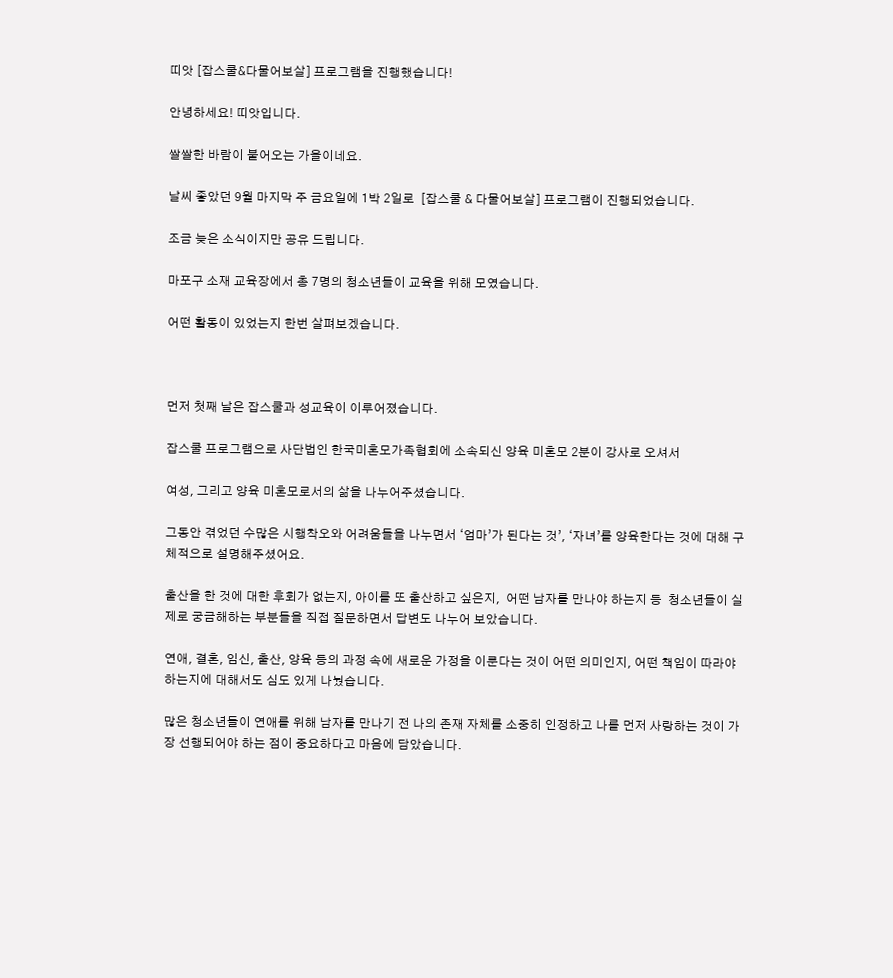띠앗 [잡스쿨&다물어보살] 프로그램을 진행했습니다!

안녕하세요! 띠앗입니다.

쌀쌀한 바람이 불어오는 가을이네요.

날씨 좋았던 9월 마지막 주 금요일에 1박 2일로  [잡스쿨 & 다물어보살] 프로그램이 진행되었습니다.

조금 늦은 소식이지만 공유 드립니다.

마포구 소재 교육장에서 총 7명의 청소년들이 교육을 위해 모였습니다.

어떤 활동이 있었는지 한번 살펴보겠습니다.



먼저 첫째 날은 잡스쿨과 성교육이 이루어졌습니다.

잡스쿨 프로그램으로 사단법인 한국미혼모가족협회에 소속되신 양육 미혼모 2분이 강사로 오셔서

여성, 그리고 양육 미혼모로서의 삶을 나누어주셨습니다.

그동안 겪었던 수많은 시행착오와 어려움들을 나누면서 ‘엄마’가 된다는 것’, ‘자녀’를 양육한다는 것에 대해 구체적으로 설명해주셨어요.

출산을 한 것에 대한 후회가 없는지, 아이를 또 출산하고 싶은지,  어떤 남자를 만나야 하는지 등  청소년들이 실제로 궁금해하는 부분들을 직접 질문하면서 답변도 나누어 보았습니다.

연애, 결혼, 임신, 출산, 양육 등의 과정 속에 새로운 가정을 이룬다는 것이 어떤 의미인지, 어떤 책임이 따라야하는지에 대해서도 심도 있게 나눴습니다.

많은 청소년들이 연애를 위해 남자를 만나기 전 나의 존재 자체를 소중히 인정하고 나를 먼저 사랑하는 것이 가장 선행되어야 하는 점이 중요하다고 마음에 담았습니다.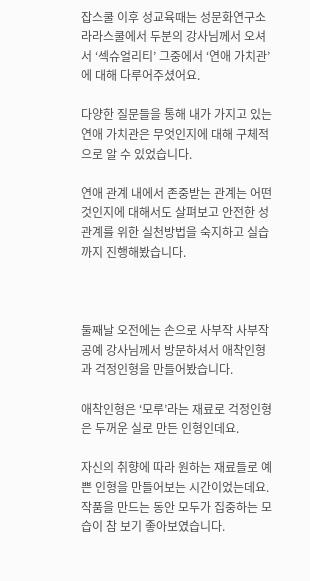잡스쿨 이후 성교육때는 성문화연구소 라라스쿨에서 두분의 강사님께서 오셔서 ‘섹슈얼리티’ 그중에서 ‘연애 가치관’에 대해 다루어주셨어요.

다양한 질문들을 통해 내가 가지고 있는 연애 가치관은 무엇인지에 대해 구체적으로 알 수 있었습니다.

연애 관계 내에서 존중받는 관계는 어떤 것인지에 대해서도 살펴보고 안전한 성관계를 위한 실천방법을 숙지하고 실습까지 진행해봤습니다.



둘째날 오전에는 손으로 사부작 사부작 공예 강사님께서 방문하셔서 애착인형과 걱정인형을 만들어봤습니다.

애착인형은 ‘모루’라는 재료로 걱정인형은 두꺼운 실로 만든 인형인데요.

자신의 취향에 따라 원하는 재료들로 예쁜 인형을 만들어보는 시간이었는데요. 작품을 만드는 동안 모두가 집중하는 모습이 참 보기 좋아보였습니다.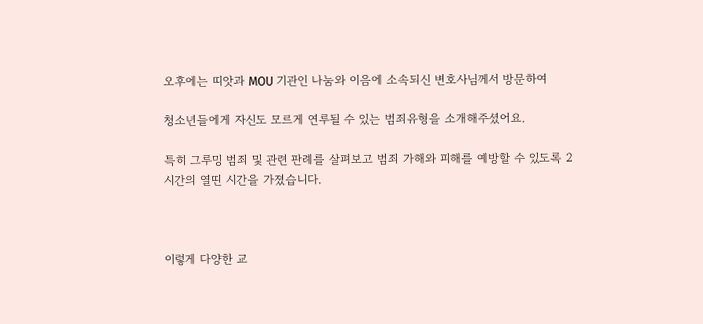오후에는 띠앗과 MOU 기관인 나눔와 이음에 소속되신 변호사님께서 방문하여

청소년들에게 자신도 모르게 연루될 수 있는 범죄유형을 소개해주셨어요.

특히 그루밍 범죄 및 관련 판례를 살펴보고 범죄 가해와 피해를 예방할 수 있도록 2시간의 열띤 시간을 가졌습니다.



이렇게 다양한 교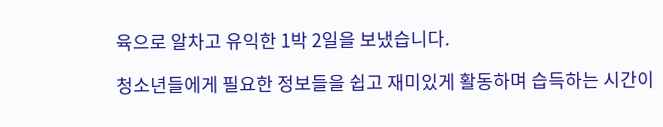육으로 알차고 유익한 1박 2일을 보냈습니다.

청소년들에게 필요한 정보들을 쉽고 재미있게 활동하며 습득하는 시간이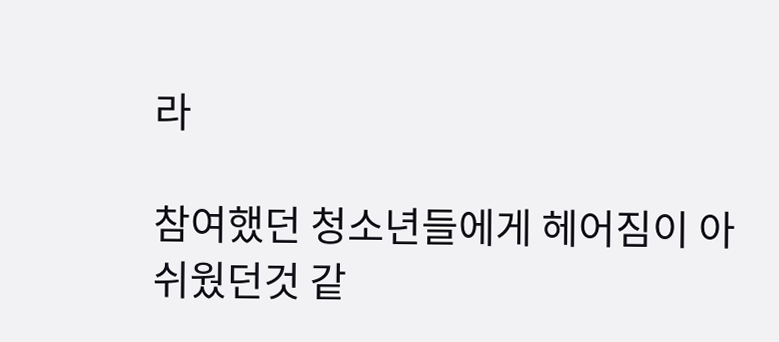라

참여했던 청소년들에게 헤어짐이 아쉬웠던것 같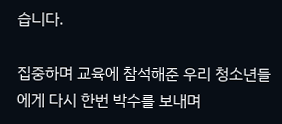습니다.

집중하며 교육에 참석해준 우리 청소년들에게 다시 한번 박수를 보내며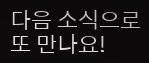다음 소식으로 또 만나요!